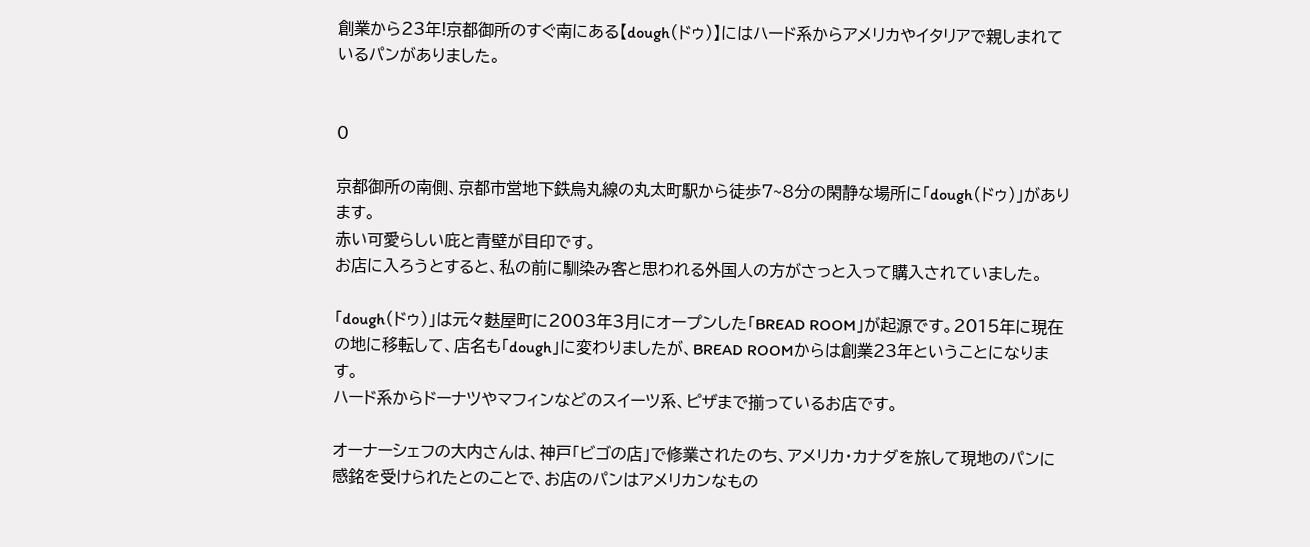創業から23年!京都御所のすぐ南にある【dough(ドゥ)】にはハード系からアメリカやイタリアで親しまれているパンがありました。


0

京都御所の南側、京都市営地下鉄烏丸線の丸太町駅から徒歩7~8分の閑静な場所に「dough(ドゥ)」があります。
赤い可愛らしい庇と青壁が目印です。
お店に入ろうとすると、私の前に馴染み客と思われる外国人の方がさっと入って購入されていました。

「dough(ドゥ)」は元々麩屋町に2003年3月にオープンした「BREAD ROOM」が起源です。2015年に現在の地に移転して、店名も「dough」に変わりましたが、BREAD ROOMからは創業23年ということになります。
ハード系からドーナツやマフィンなどのスイーツ系、ピザまで揃っているお店です。

オーナーシェフの大内さんは、神戸「ビゴの店」で修業されたのち、アメリカ・カナダを旅して現地のパンに感銘を受けられたとのことで、お店のパンはアメリカンなもの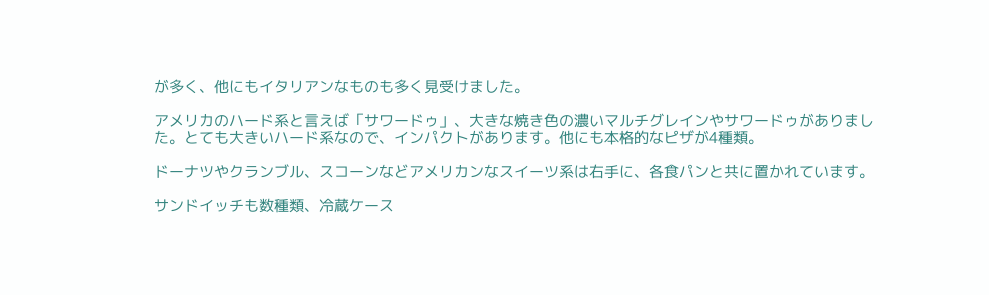が多く、他にもイタリアンなものも多く見受けました。

アメリカのハード系と言えば「サワードゥ」、大きな焼き色の濃いマルチグレインやサワードゥがありました。とても大きいハード系なので、インパクトがあります。他にも本格的なピザが4種類。

ドーナツやクランブル、スコーンなどアメリカンなスイーツ系は右手に、各食パンと共に置かれています。

サンドイッチも数種類、冷蔵ケース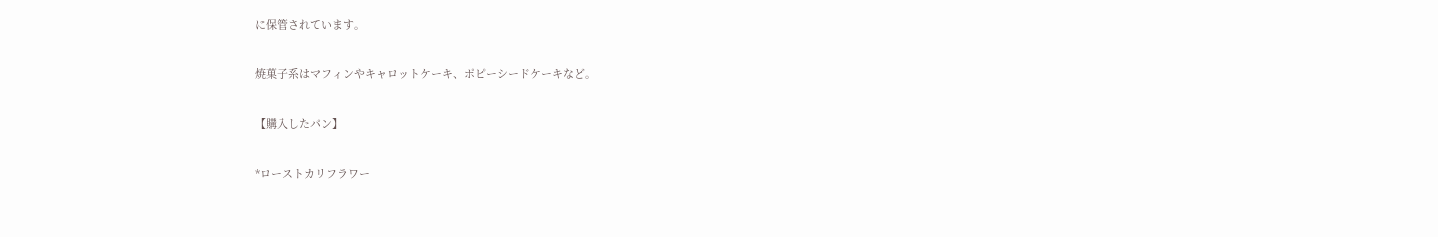に保管されています。

焼菓子系はマフィンやキャロットケーキ、ポピーシードケーキなど。

【購入したパン】

*ローストカリフラワー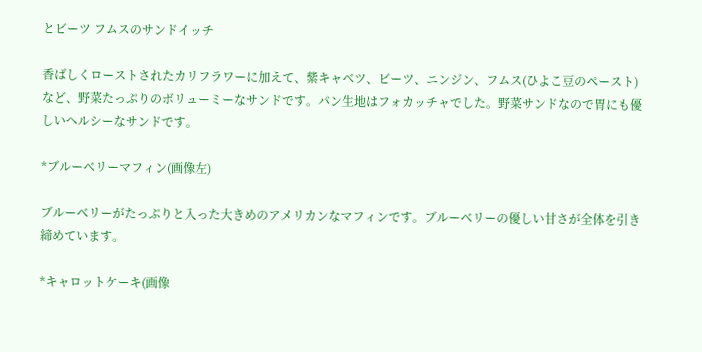とビーツ フムスのサンドイッチ

香ばしくローストされたカリフラワーに加えて、紫キャベツ、ビーツ、ニンジン、フムス(ひよこ豆のペースト)など、野菜たっぷりのボリューミーなサンドです。パン生地はフォカッチャでした。野菜サンドなので胃にも優しいヘルシーなサンドです。

*ブルーベリーマフィン(画像左)

ブルーベリーがたっぷりと入った大きめのアメリカンなマフィンです。ブルーベリーの優しい甘さが全体を引き締めています。

*キャロットケーキ(画像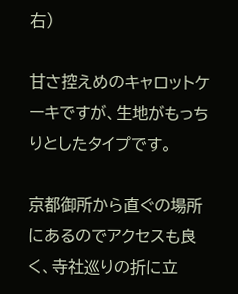右)

甘さ控えめのキャロットケーキですが、生地がもっちりとしたタイプです。

京都御所から直ぐの場所にあるのでアクセスも良く、寺社巡りの折に立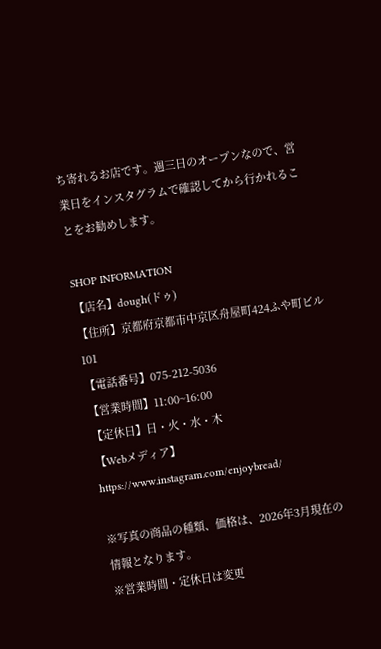ち寄れるお店です。週三日のオープンなので、営業日をインスタグラムで確認してから行かれることをお勧めします。

SHOP INFORMATION
【店名】dough(ドゥ)
【住所】京都府京都市中京区舟屋町424ふや町ビル101
【電話番号】075-212-5036
【営業時間】11:00~16:00
【定休日】日・火・水・木
【Webメディア】https://www.instagram.com/enjoybread/

※写真の商品の種類、価格は、2026年3月現在の情報となります。
※営業時間・定休日は変更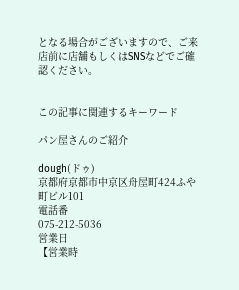となる場合がございますので、ご来店前に店舗もしくはSNSなどでご確認ください。


この記事に関連するキーワード

パン屋さんのご紹介

dough(ドゥ)
京都府京都市中京区舟屋町424ふや町ビル101
電話番
075-212-5036
営業日
【営業時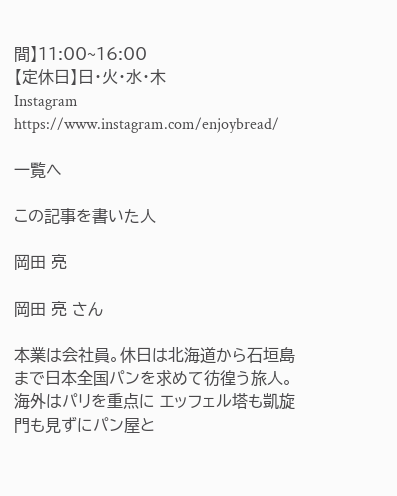間】11:00~16:00
【定休日】日・火・水・木
Instagram
https://www.instagram.com/enjoybread/

一覧へ

この記事を書いた人

岡田 亮

岡田 亮 さん

本業は会社員。休日は北海道から石垣島まで日本全国パンを求めて彷徨う旅人。海外はパリを重点に エッフェル塔も凱旋門も見ずにパン屋と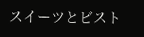スイーツとビスト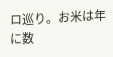ロ巡り。お米は年に数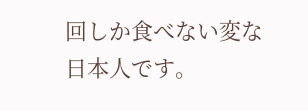回しか食べない変な日本人です。